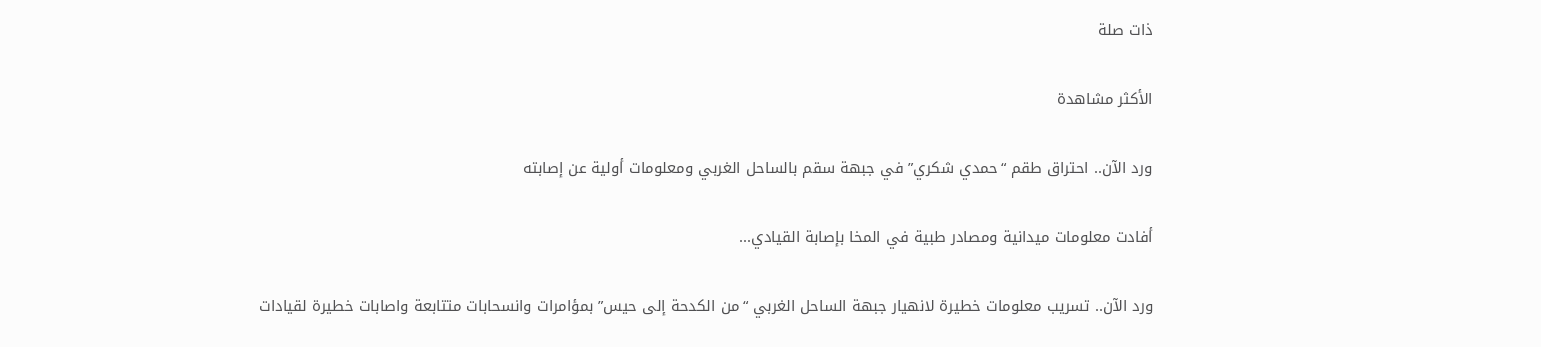ذات صلة

الأكثر مشاهدة

ورد الآن.. احتراق طقم “حمدي شكري” في جبهة سقم بالساحل الغربي ومعلومات أولية عن إصابته

أفادت معلومات ميدانية ومصادر طبية في المخا بإصابة القيادي...

ورد الآن.. تسريب معلومات خطيرة لانهيار جبهة الساحل الغربي “من الكدحة إلى حيس” بمؤامرات وانسحابات متتابعة واصابات خطيرة لقيادات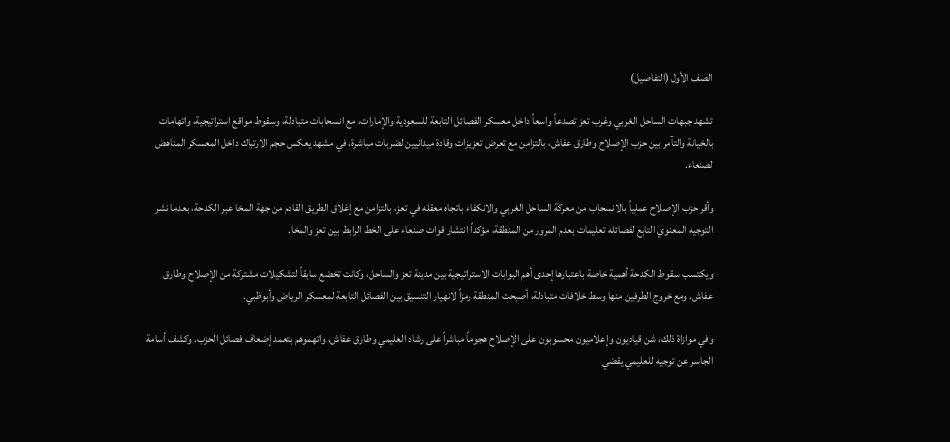الصف الأول (التفاصيل)

تشهد جبهات الساحل الغربي وغرب تعز تصدعاً واسعاً داخل معسكر الفصائل التابعة للسعودية والإمارات، مع انسحابات متبادلة، وسقوط مواقع استراتيجية، واتهامات بالخيانة والتآمر بين حزب الإصلاح وطارق عفاش، بالتزامن مع تعرض تعزيزات وقادة ميدانيين لضربات مباشرة، في مشهد يعكس حجم الارتباك داخل المعسكر المناهض لصنعاء.

وأقر حزب الإصلاح عملياً بالانسحاب من معركة الساحل الغربي والانكفاء باتجاه معقله في تعز، بالتزامن مع إغلاق الطريق القادم من جهة المخا عبر الكدحة، بعدما نشر التوجيه المعنوي التابع لفصائله تعليمات بعدم المرور من المنطقة، مؤكداً انتشار قوات صنعاء على الخط الرابط بين تعز والمخا.

ويكتسب سقوط الكدحة أهمية خاصة باعتبارها إحدى أهم البوابات الاستراتيجية بين مدينة تعز والساحل، وكانت تخضع سابقاً لتشكيلات مشتركة من الإصلاح وطارق عفاش. ومع خروج الطرفين منها وسط خلافات متبادلة، أصبحت المنطقة رمزاً لانهيار التنسيق بين الفصائل التابعة لمعسكر الرياض وأبوظبي.

وفي موازاة ذلك، شن قياديون وإعلاميون محسوبون على الإصلاح هجوماً مباشراً على رشاد العليمي وطارق عفاش، واتهموهم بتعمد إضعاف فصائل الحزب. وكشف أسامة الجاسر عن توجيه للعليمي يقضي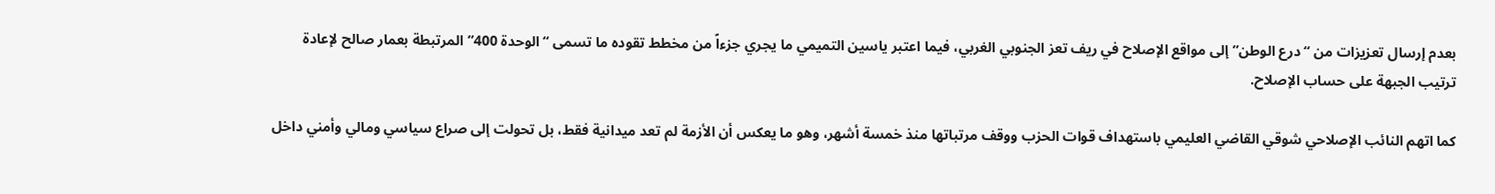بعدم إرسال تعزيزات من “درع الوطن” إلى مواقع الإصلاح في ريف تعز الجنوبي الغربي، فيما اعتبر ياسين التميمي ما يجري جزءاً من مخطط تقوده ما تسمى “الوحدة 400” المرتبطة بعمار صالح لإعادة ترتيب الجبهة على حساب الإصلاح.

كما اتهم النائب الإصلاحي شوقي القاضي العليمي باستهداف قوات الحزب ووقف مرتباتها منذ خمسة أشهر، وهو ما يعكس أن الأزمة لم تعد ميدانية فقط، بل تحولت إلى صراع سياسي ومالي وأمني داخل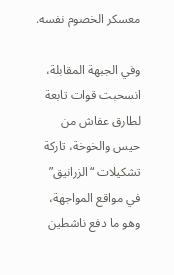معسكر الخصوم نفسه.

وفي الجبهة المقابلة، انسحبت قوات تابعة لطارق عفاش من حيس والخوخة، تاركة تشكيلات “الزرانيق” في مواقع المواجهة، وهو ما دفع ناشطين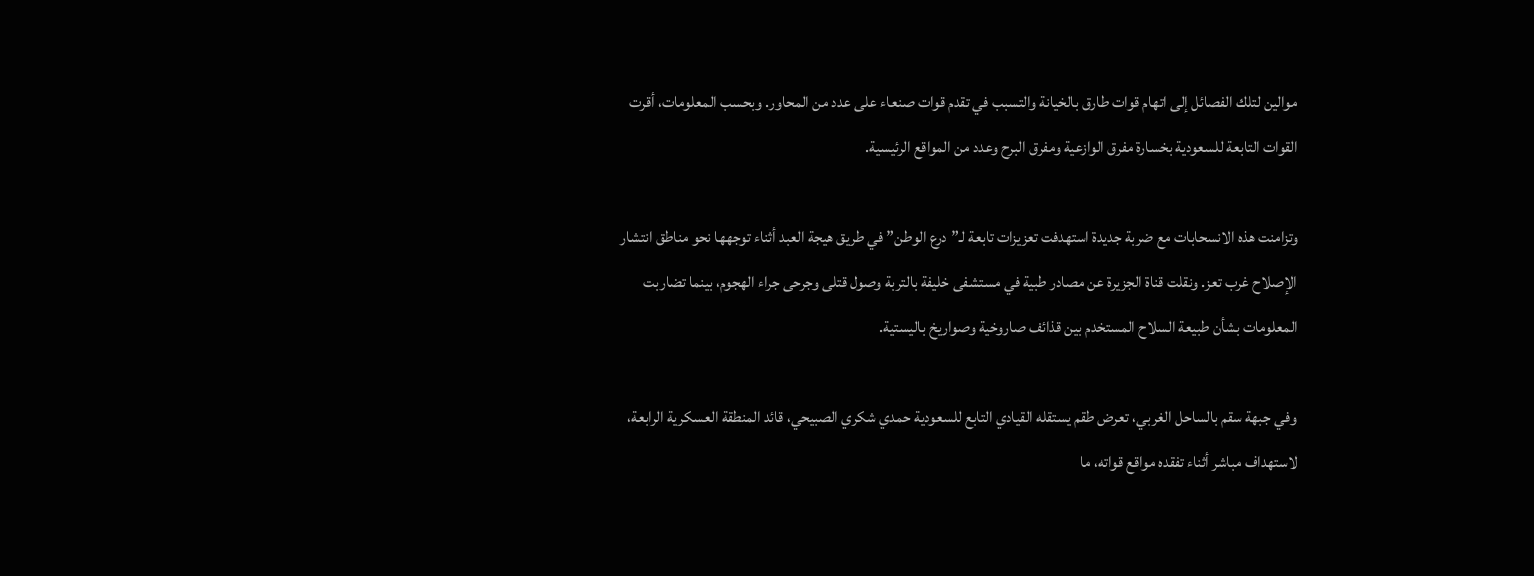موالين لتلك الفصائل إلى اتهام قوات طارق بالخيانة والتسبب في تقدم قوات صنعاء على عدد من المحاور. وبحسب المعلومات، أقرت القوات التابعة للسعودية بخسارة مفرق الوازعية ومفرق البرح وعدد من المواقع الرئيسية.

وتزامنت هذه الانسحابات مع ضربة جديدة استهدفت تعزيزات تابعة لـ”درع الوطن” في طريق هيجة العبد أثناء توجهها نحو مناطق انتشار الإصلاح غرب تعز. ونقلت قناة الجزيرة عن مصادر طبية في مستشفى خليفة بالتربة وصول قتلى وجرحى جراء الهجوم، بينما تضاربت المعلومات بشأن طبيعة السلاح المستخدم بين قذائف صاروخية وصواريخ باليستية.

وفي جبهة سقم بالساحل الغربي، تعرض طقم يستقله القيادي التابع للسعودية حمدي شكري الصبيحي، قائد المنطقة العسكرية الرابعة، لاستهداف مباشر أثناء تفقده مواقع قواته، ما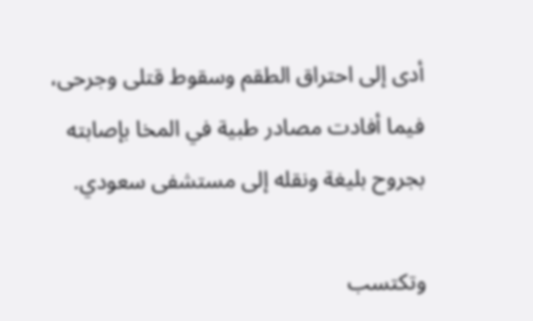أدى إلى احتراق الطقم وسقوط قتلى وجرحى، فيما أفادت مصادر طبية في المخا بإصابته بجروح بليغة ونقله إلى مستشفى سعودي.

وتكتسب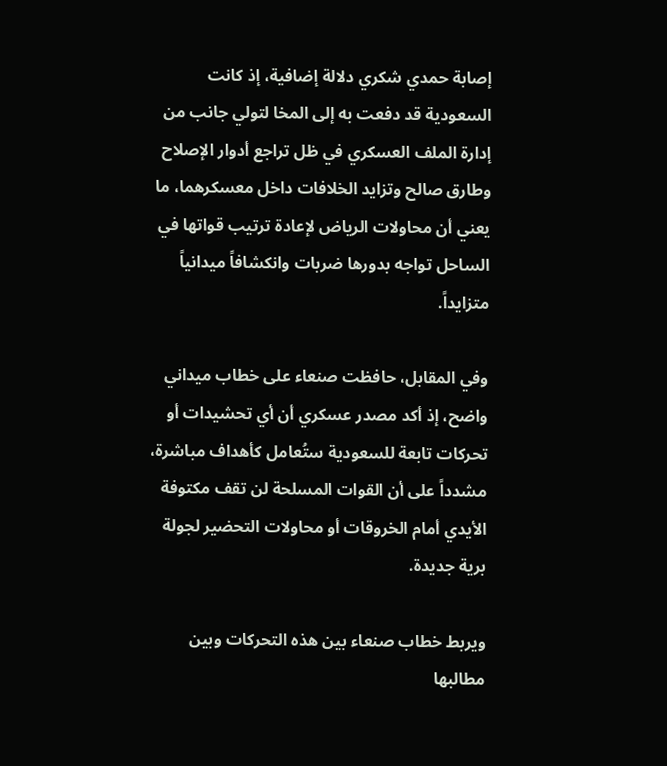إصابة حمدي شكري دلالة إضافية، إذ كانت السعودية قد دفعت به إلى المخا لتولي جانب من إدارة الملف العسكري في ظل تراجع أدوار الإصلاح وطارق صالح وتزايد الخلافات داخل معسكرهما، ما يعني أن محاولات الرياض لإعادة ترتيب قواتها في الساحل تواجه بدورها ضربات وانكشافاً ميدانياً متزايداً.

وفي المقابل، حافظت صنعاء على خطاب ميداني واضح، إذ أكد مصدر عسكري أن أي تحشيدات أو تحركات تابعة للسعودية ستُعامل كأهداف مباشرة، مشدداً على أن القوات المسلحة لن تقف مكتوفة الأيدي أمام الخروقات أو محاولات التحضير لجولة برية جديدة.

ويربط خطاب صنعاء بين هذه التحركات وبين مطالبها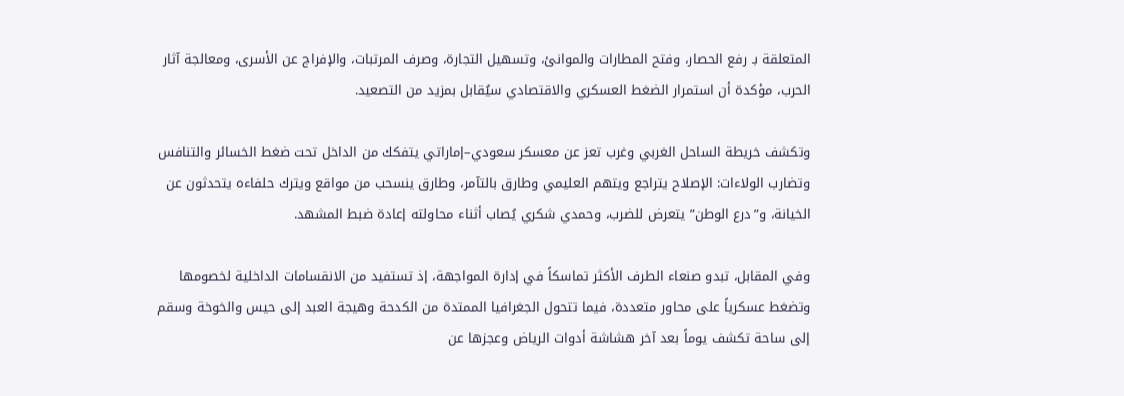المتعلقة بـ رفع الحصار، وفتح المطارات والموانئ، وتسهيل التجارة، وصرف المرتبات، والإفراج عن الأسرى، ومعالجة آثار الحرب، مؤكدة أن استمرار الضغط العسكري والاقتصادي سيُقابل بمزيد من التصعيد.

وتكشف خريطة الساحل الغربي وغرب تعز عن معسكر سعودي–إماراتي يتفكك من الداخل تحت ضغط الخسائر والتنافس وتضارب الولاءات: الإصلاح يتراجع ويتهم العليمي وطارق بالتآمر، وطارق ينسحب من مواقع ويترك حلفاءه يتحدثون عن الخيانة، و”درع الوطن” يتعرض للضرب، وحمدي شكري يُصاب أثناء محاولته إعادة ضبط المشهد.

وفي المقابل، تبدو صنعاء الطرف الأكثر تماسكاً في إدارة المواجهة، إذ تستفيد من الانقسامات الداخلية لخصومها وتضغط عسكرياً على محاور متعددة، فيما تتحول الجغرافيا الممتدة من الكدحة وهيجة العبد إلى حيس والخوخة وسقم إلى ساحة تكشف يوماً بعد آخر هشاشة أدوات الرياض وعجزها عن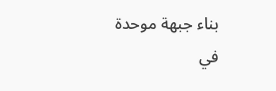بناء جبهة موحدة في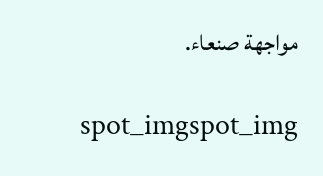مواجهة صنعاء.

spot_imgspot_img